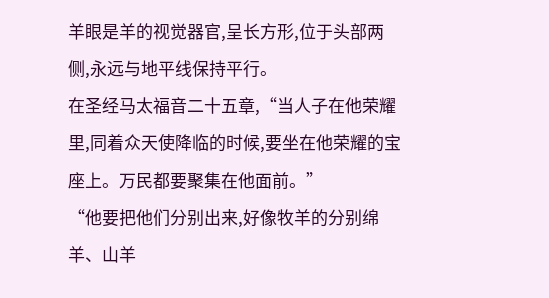羊眼是羊的视觉器官,呈长方形,位于头部两侧,永远与地平线保持平行。
在圣经马太福音二十五章,“当人子在他荣耀里,同着众天使降临的时候,要坐在他荣耀的宝座上。万民都要聚集在他面前。”
“他要把他们分别出来,好像牧羊的分别绵羊、山羊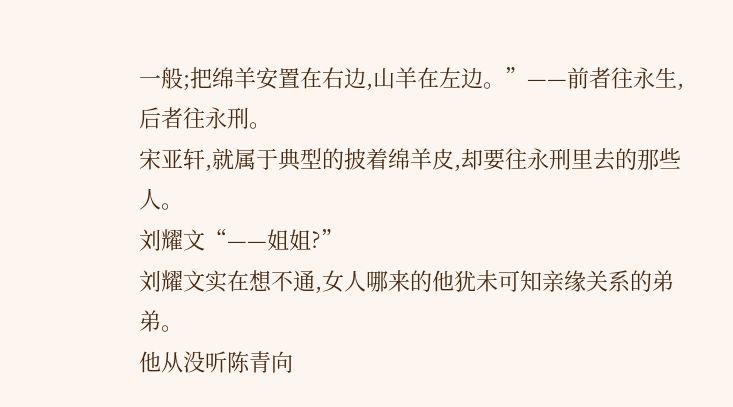一般;把绵羊安置在右边,山羊在左边。”——前者往永生,后者往永刑。
宋亚轩,就属于典型的披着绵羊皮,却要往永刑里去的那些人。
刘耀文“——姐姐?”
刘耀文实在想不通,女人哪来的他犹未可知亲缘关系的弟弟。
他从没听陈青向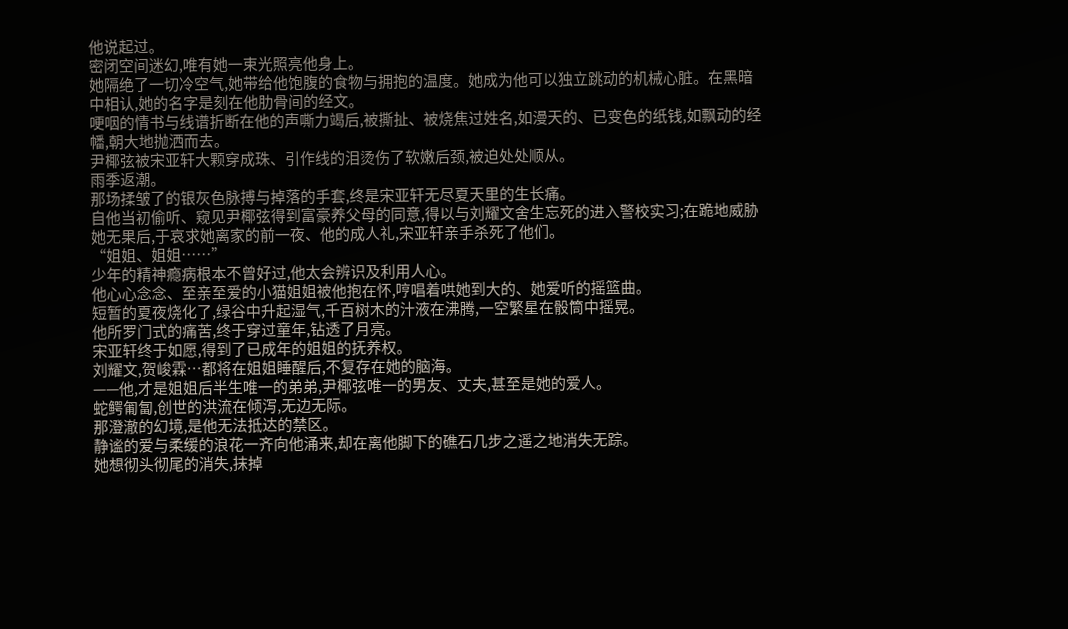他说起过。
密闭空间迷幻,唯有她一束光照亮他身上。
她隔绝了一切冷空气,她带给他饱腹的食物与拥抱的温度。她成为他可以独立跳动的机械心脏。在黑暗中相认,她的名字是刻在他肋骨间的经文。
哽咽的情书与线谱折断在他的声嘶力竭后,被撕扯、被烧焦过姓名,如漫天的、已变色的纸钱,如飘动的经幡,朝大地抛洒而去。
尹椰弦被宋亚轩大颗穿成珠、引作线的泪烫伤了软嫩后颈,被迫处处顺从。
雨季返潮。
那场揉皱了的银灰色脉搏与掉落的手套,终是宋亚轩无尽夏天里的生长痛。
自他当初偷听、窥见尹椰弦得到富豪养父母的同意,得以与刘耀文舍生忘死的进入警校实习;在跪地威胁她无果后,于哀求她离家的前一夜、他的成人礼,宋亚轩亲手杀死了他们。
“姐姐、姐姐……”
少年的精神瘾病根本不曾好过,他太会辨识及利用人心。
他心心念念、至亲至爱的小猫姐姐被他抱在怀,哼唱着哄她到大的、她爱听的摇篮曲。
短暂的夏夜烧化了,绿谷中升起湿气,千百树木的汁液在沸腾,一空繁星在骰筒中摇晃。
他所罗门式的痛苦,终于穿过童年,钻透了月亮。
宋亚轩终于如愿,得到了已成年的姐姐的抚养权。
刘耀文,贺峻霖…都将在姐姐睡醒后,不复存在她的脑海。
——他,才是姐姐后半生唯一的弟弟,尹椰弦唯一的男友、丈夫,甚至是她的爱人。
蛇鳄匍匐,创世的洪流在倾泻,无边无际。
那澄澈的幻境,是他无法抵达的禁区。
静谧的爱与柔缓的浪花一齐向他涌来,却在离他脚下的礁石几步之遥之地消失无踪。
她想彻头彻尾的消失,抹掉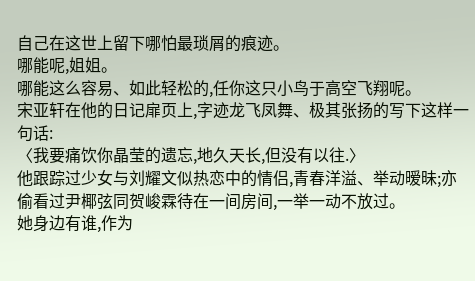自己在这世上留下哪怕最琐屑的痕迹。
哪能呢,姐姐。
哪能这么容易、如此轻松的,任你这只小鸟于高空飞翔呢。
宋亚轩在他的日记扉页上,字迹龙飞凤舞、极其张扬的写下这样一句话:
〈我要痛饮你晶莹的遗忘,地久天长,但没有以往.〉
他跟踪过少女与刘耀文似热恋中的情侣,青春洋溢、举动暧昧;亦偷看过尹椰弦同贺峻霖待在一间房间,一举一动不放过。
她身边有谁,作为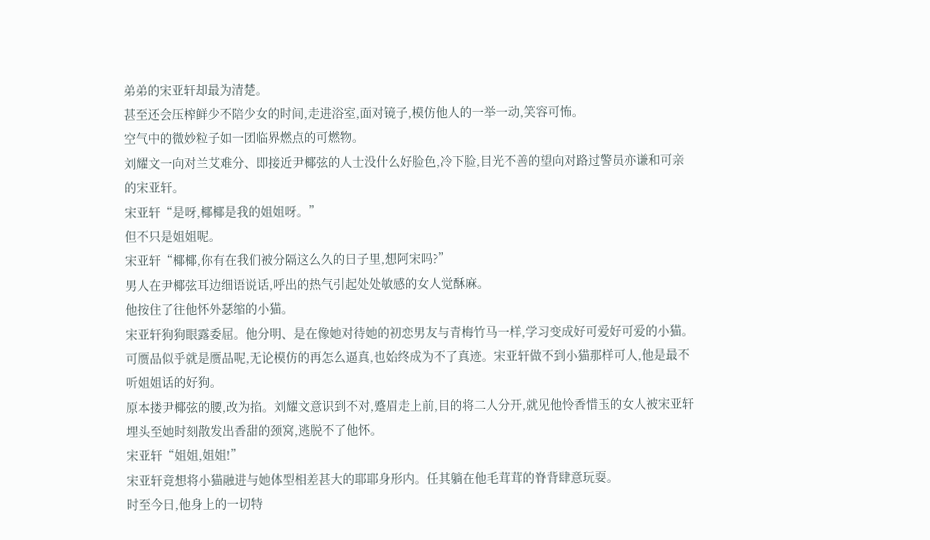弟弟的宋亚轩却最为清楚。
甚至还会压榨鲜少不陪少女的时间,走进浴室,面对镜子,模仿他人的一举一动,笑容可怖。
空气中的微妙粒子如一团临界燃点的可燃物。
刘耀文一向对兰艾难分、即接近尹椰弦的人士没什么好脸色,冷下脸,目光不善的望向对路过警员亦谦和可亲的宋亚轩。
宋亚轩“是呀,椰椰是我的姐姐呀。”
但不只是姐姐呢。
宋亚轩“椰椰,你有在我们被分隔这么久的日子里,想阿宋吗?”
男人在尹椰弦耳边细语说话,呼出的热气引起处处敏感的女人觉酥麻。
他按住了往他怀外瑟缩的小猫。
宋亚轩狗狗眼露委屈。他分明、是在像她对待她的初恋男友与青梅竹马一样,学习变成好可爱好可爱的小猫。
可赝品似乎就是赝品呢,无论模仿的再怎么逼真,也始终成为不了真迹。宋亚轩做不到小猫那样可人,他是最不听姐姐话的好狗。
原本搂尹椰弦的腰,改为掐。刘耀文意识到不对,蹙眉走上前,目的将二人分开,就见他怜香惜玉的女人被宋亚轩埋头至她时刻散发出香甜的颈窝,逃脱不了他怀。
宋亚轩“姐姐,姐姐!”
宋亚轩竟想将小猫融进与她体型相差甚大的耶耶身形内。任其躺在他毛茸茸的脊背肆意玩耍。
时至今日,他身上的一切特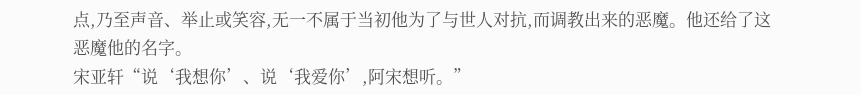点,乃至声音、举止或笑容,无一不属于当初他为了与世人对抗,而调教出来的恶魔。他还给了这恶魔他的名字。
宋亚轩“说‘我想你’、说‘我爱你’,阿宋想听。”